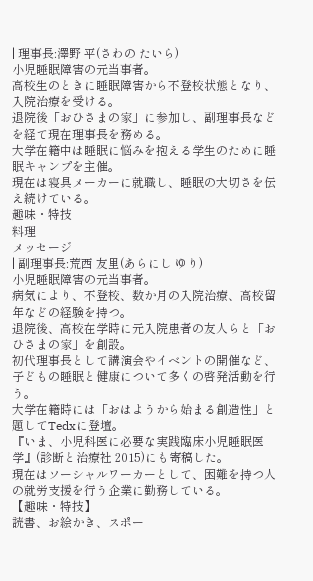| 理事長:澤野 平(さわの たいら)
小児睡眠障害の元当事者。
高校生のときに睡眠障害から不登校状態となり、入院治療を受ける。
退院後「おひさまの家」に参加し、副理事長などを経て現在理事長を務める。
大学在籍中は睡眠に悩みを抱える学生のために睡眠キャンプを主催。
現在は寝具メーカーに就職し、睡眠の大切さを伝え続けている。
趣味・特技
料理
メッセージ
| 副理事長:荒西 友里(あらにし ゆり)
小児睡眠障害の元当事者。
病気により、不登校、数か月の入院治療、高校留年などの経験を持つ。
退院後、高校在学時に元入院患者の友人らと「おひさまの家」を創設。
初代理事長として講演会やイベントの開催など、子どもの睡眠と健康について多くの啓発活動を行う。
大学在籍時には「おはようから始まる創造性」と題してTedxに登壇。
『いま、小児科医に必要な実践臨床小児睡眠医学』(診断と治療社 2015)にも寄稿した。
現在はソーシャルワーカーとして、困難を持つ人の就労支援を行う企業に勤務している。
【趣味・特技】
読書、お絵かき、スポー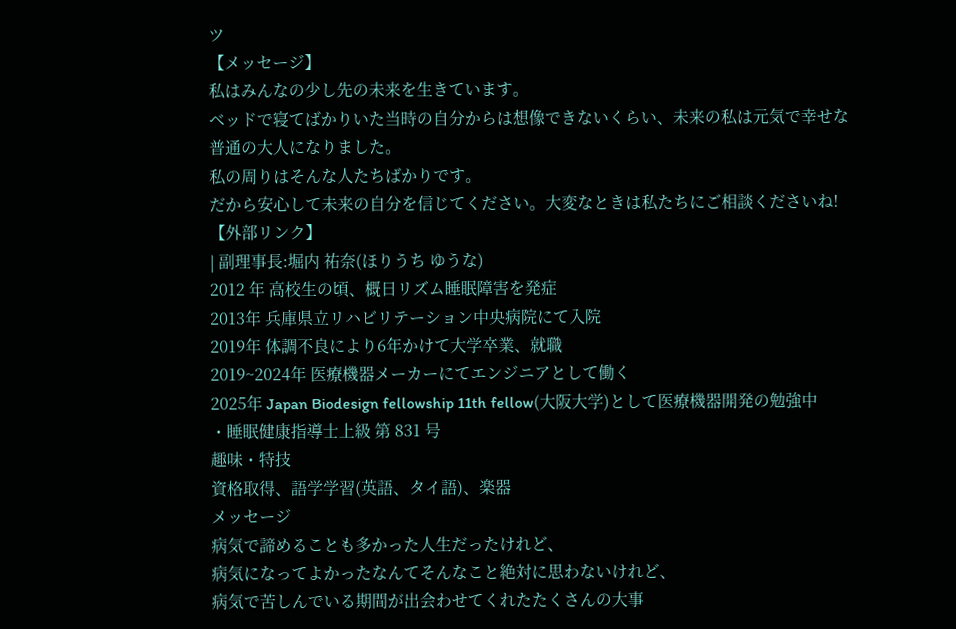ツ
【メッセージ】
私はみんなの少し先の未来を生きています。
ベッドで寝てばかりいた当時の自分からは想像できないくらい、未来の私は元気で幸せな普通の大人になりました。
私の周りはそんな人たちばかりです。
だから安心して未来の自分を信じてください。大変なときは私たちにご相談くださいね!
【外部リンク】
| 副理事長:堀内 祐奈(ほりうち ゆうな)
2012 年 高校生の頃、概日リズム睡眠障害を発症
2013年 兵庫県立リハビリテーション中央病院にて入院
2019年 体調不良により6年かけて大学卒業、就職
2019~2024年 医療機器メーカーにてエンジニアとして働く
2025年 Japan Biodesign fellowship 11th fellow(大阪大学)として医療機器開発の勉強中
・睡眠健康指導士上級 第 831 号
趣味・特技
資格取得、語学学習(英語、タイ語)、楽器
メッセージ
病気で諦めることも多かった人生だったけれど、
病気になってよかったなんてそんなこと絶対に思わないけれど、
病気で苦しんでいる期間が出会わせてくれたたくさんの大事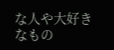な人や大好きなもの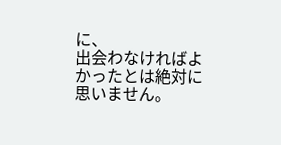に、
出会わなければよかったとは絶対に思いません。